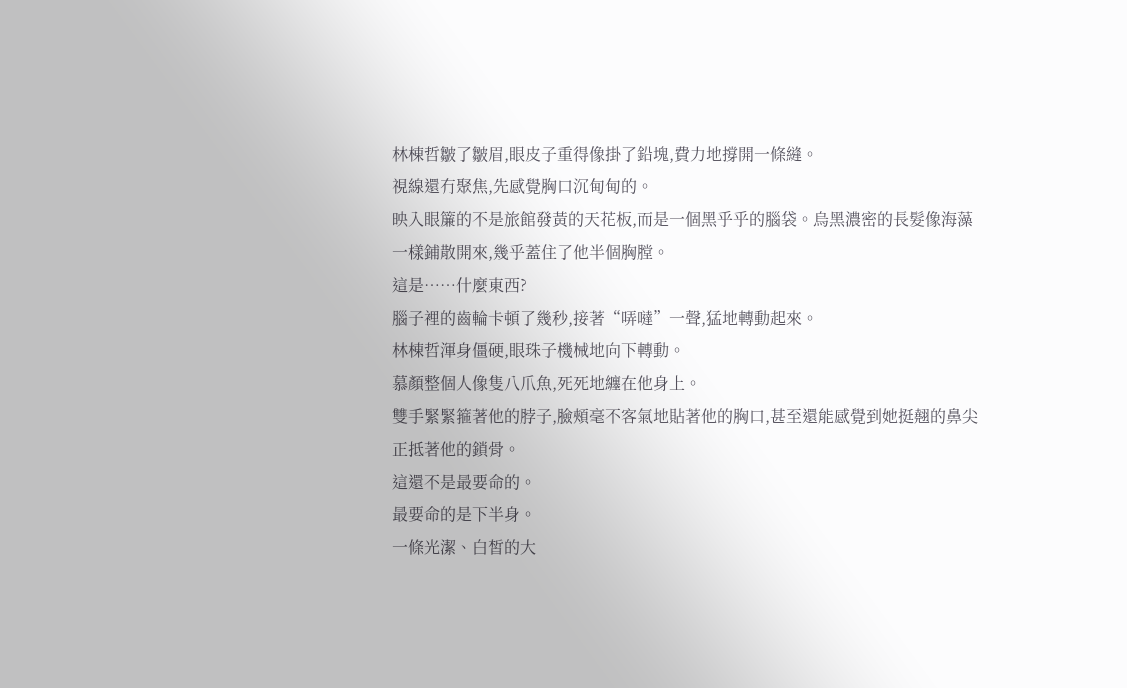林棟哲皺了皺眉,眼皮子重得像掛了鉛塊,費力地撐開一條縫。
視線還冇聚焦,先感覺胸口沉甸甸的。
映入眼簾的不是旅館發黃的天花板,而是一個黑乎乎的腦袋。烏黑濃密的長髮像海藻一樣鋪散開來,幾乎蓋住了他半個胸膛。
這是……什麼東西?
腦子裡的齒輪卡頓了幾秒,接著“哢噠”一聲,猛地轉動起來。
林棟哲渾身僵硬,眼珠子機械地向下轉動。
慕顏整個人像隻八爪魚,死死地纏在他身上。
雙手緊緊箍著他的脖子,臉頰毫不客氣地貼著他的胸口,甚至還能感覺到她挺翹的鼻尖正抵著他的鎖骨。
這還不是最要命的。
最要命的是下半身。
一條光潔、白皙的大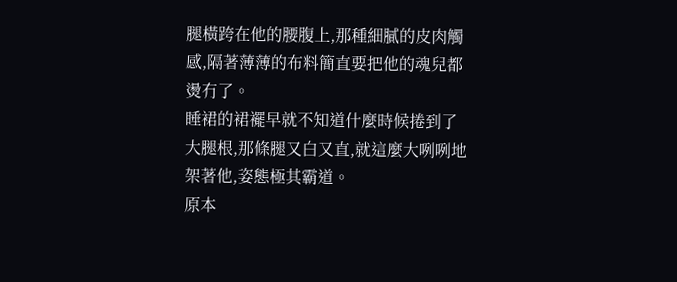腿橫跨在他的腰腹上,那種細膩的皮肉觸感,隔著薄薄的布料簡直要把他的魂兒都燙冇了。
睡裙的裙襬早就不知道什麼時候捲到了大腿根,那條腿又白又直,就這麼大咧咧地架著他,姿態極其霸道。
原本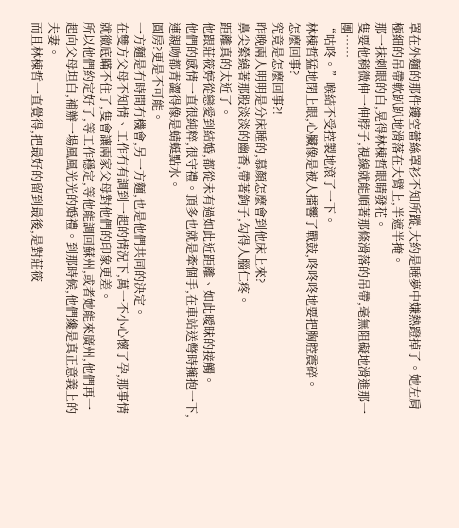罩在外麵的那件鏤空蕾絲罩衫不知所蹤,大約是睡夢中嫌熱蹬掉了。她左肩極細的吊帶軟趴趴地滑落在大臂上,半遮半掩。
那一抹刺眼的白,晃得林棟哲眼睛發花。
隻要他稍微伸一伸脖子,視線就能順著那條滑落的吊帶,毫無阻礙地滑進那一團……
“咕咚。”喉結不受控製地滾了一下。
林棟哲猛地閉上眼,心臟像是被人擂響了戰鼓,咚咚咚地要把胸腔震碎。
怎麼回事?
究竟是怎麼回事?!
昨晚兩人明明是分床睡的,慕顏怎麼會到他床上來?
鼻尖縈繞著那股淡淡的幽香,帶著鉤子,勾得人腦仁疼。
距離真的太近了。
他跟莊筱婷從戀愛到結婚,都從未有過如此近距離、如此曖昧的接觸。
他們的感情一直很純粹,很守禮。頂多也就是牽個手,在車站送彆時擁抱一下,連親吻都青澀得像是蜻蜓點水。
圓房?更是不可能。
一方麵是冇時間冇機會,另一方麵,也是他們共同的決定。
在雙方父母不知情、工作冇有調到一起的情況下,萬一不小心懷了孕,那事情就徹底瞞不住了,隻會讓兩家父母對他們的印象更差。
所以他們約定好了,等工作穩定,等他能調回蘇州,或者她能來廣州,他們再一起向父母坦白,補辦一場風風光光的婚禮。到那時候,他們纔是真正意義上的夫妻。
而且林棟哲一直覺得,把最好的留到最後,是對莊筱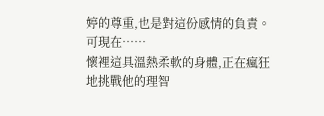婷的尊重,也是對這份感情的負責。
可現在……
懷裡這具溫熱柔軟的身體,正在瘋狂地挑戰他的理智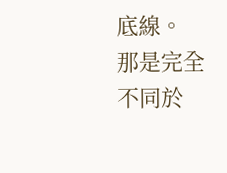底線。
那是完全不同於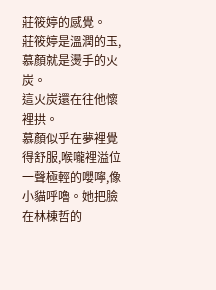莊筱婷的感覺。
莊筱婷是溫潤的玉,慕顏就是燙手的火炭。
這火炭還在往他懷裡拱。
慕顏似乎在夢裡覺得舒服,喉嚨裡溢位一聲極輕的嚶嚀,像小貓呼嚕。她把臉在林棟哲的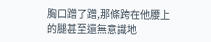胸口蹭了蹭,那條跨在他腰上的腿甚至還無意識地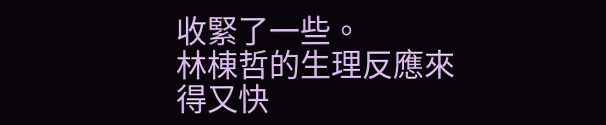收緊了一些。
林棟哲的生理反應來得又快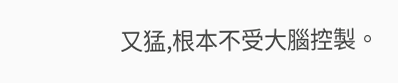又猛,根本不受大腦控製。